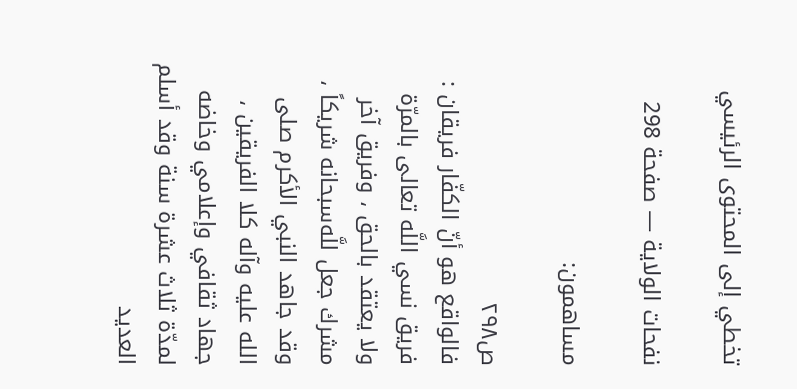تخطي إلى المحتوى الرئيسي

نفحات الولاية — صفحة 298

مساهمون:

ص٢٩٨
فالواقع هو أنّ الكفّار فريقان : فريق نسي اللَّه تعالى بالمرّة ولا يعتقد بالحق ، وفريق آخر مشرك جعل للَّه‌سبحانه شريكاً ، وقد جاهد النبي الأكرم صلى الله عليه وآله كلا الفريقين ، جهاد ثقافي وإعلامي وخاضه لمدّة ثلاث عشرة سنة وقد أسلم العديد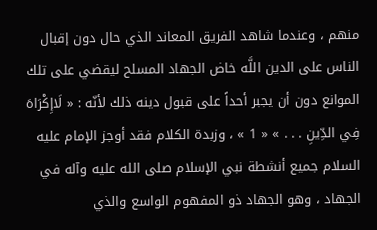منهم ، وعندما شاهد الفريق المعاند الذي حال دون إقبال الناس على الدين اللَّه خاض الجهاد المسلح ليقضي على تلك الموانع دون أن يجبر أحداً على قبول دينه ذلك لأنّه : « لَاإِكْرَاهَ فِي الدِّينِ . . . » « 1 » ، وزبدة الكلام فقد أوجز الإمام عليه السلام جميع أنشطة نبي الإسلام صلى الله عليه وآله في الجهاد ، وهو الجهاد ذو المفهوم الواسع والذي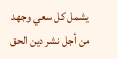يشمل كل سعي وجهد من أجل نشر دين الحق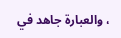، والعبارة جاهد في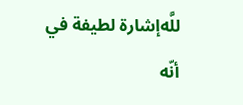للَّه‌إشارة لطيفة في أنّه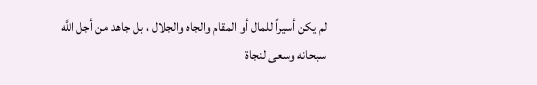لم يكن أسيراً للمال أو المقام والجاه والجلال ، بل جاهد من أجل اللَّه سبحانه وسعى لنجاة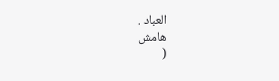العباد .
هامش
(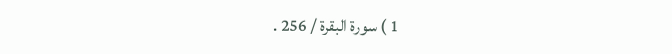1 ) سورة البقرة / 256 .